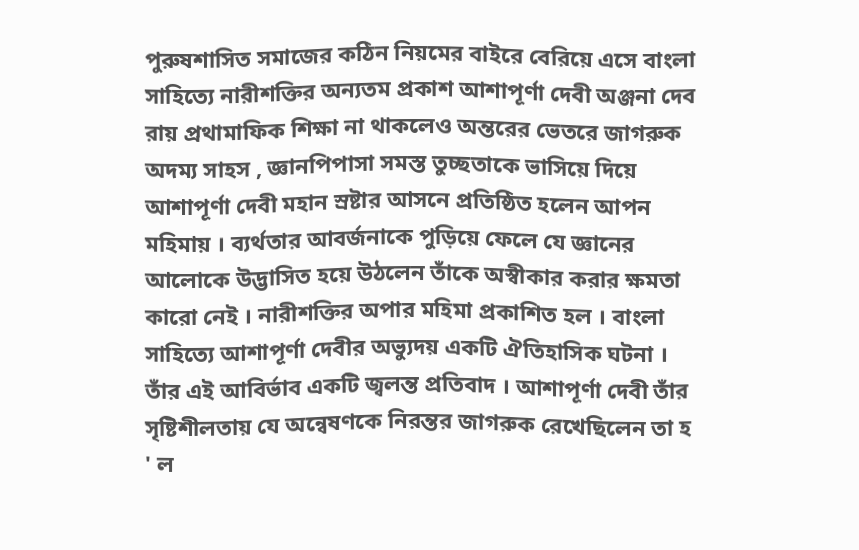পুরুষশাসিত সমাজের কঠিন নিয়মের বাইরে বেরিয়ে এসে বাংলা সাহিত্যে নারীশক্তির অন্যতম প্রকাশ আশাপূর্ণা দেবী অঞ্জনা দেব রায় প্রথামাফিক শিক্ষা না থাকলেও অন্তরের ভেতরে জাগরুক অদম্য সাহস , জ্ঞানপিপাসা সমস্ত তুচ্ছতাকে ভাসিয়ে দিয়ে আশাপূর্ণা দেবী মহান স্রষ্টার আসনে প্রতিষ্ঠিত হলেন আপন মহিমায় । ব্যর্থতার আবর্জনাকে পুড়িয়ে ফেলে যে জ্ঞানের আলোকে উদ্ভাসিত হয়ে উঠলেন তাঁকে অস্বীকার করার ক্ষমতা কারো নেই । নারীশক্তির অপার মহিমা প্রকাশিত হল । বাংলা সাহিত্যে আশাপূর্ণা দেবীর অভ্যুদয় একটি ঐতিহাসিক ঘটনা । তাঁর এই আবির্ভাব একটি জ্বলন্ত প্রতিবাদ । আশাপূর্ণা দেবী তাঁর সৃষ্টিশীলতায় যে অন্বেষণকে নিরন্তর জাগরুক রেখেছিলেন তা হ ' ল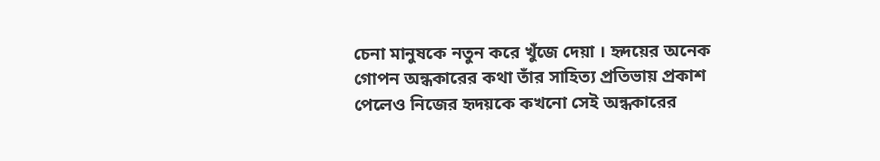চেনা মানুষকে নতুন করে খুঁজে দেয়া । হৃদয়ের অনেক গোপন অন্ধকারের কথা তাঁর সাহিত্য প্রতিভায় প্রকাশ পেলেও নিজের হৃদয়কে কখনো সেই অন্ধকারের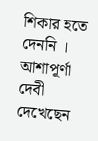শিকার হতে দেননি । আশাপূর্ণা দেবী দেখেছেন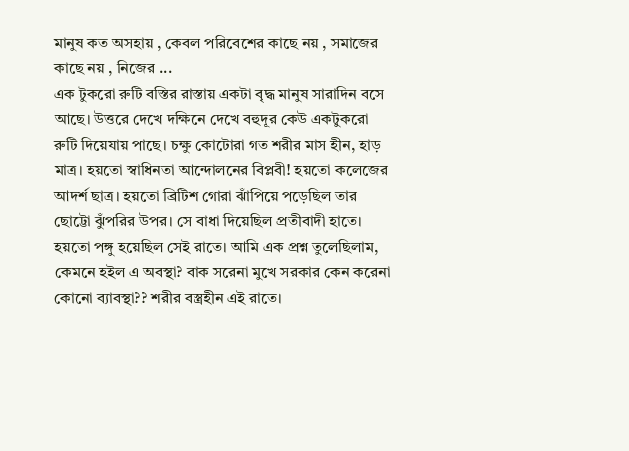মানুষ কত অসহায় , কেবল পরিবেশের কাছে নয় , সমাজের কাছে নয় , নিজের ...
এক টুকরো রুটি বস্তির রাস্তায় একটা বৃদ্ধ মানুষ সারাদিন বসে আছে। উত্তরে দেখে দক্ষিনে দেখে বহুদূর কেউ একটুকরো রুটি দিয়েযায় পাছে। চক্ষু কোটোরা গত শরীর মাস হীন, হাড় মাত্র। হয়তো স্বাধিনতা আন্দোলনের বিপ্লবী! হয়তো কলেজের আদর্শ ছাত্র। হয়তো ব্রিটিশ গোরা ঝাঁপিয়ে পড়েছিল তার ছোট্টো ঝুঁপরির উপর। সে বাধা দিয়েছিল প্রতীবাদী হাতে। হয়তো পঙ্গু হয়েছিল সেই রাতে। আমি এক প্রশ্ন তুলেছিলাম, কেমনে হইল এ অবস্থা? বাক সরেনা মুখে সরকার কেন করেনা কোনো ব্যাবস্থা?? শরীর বস্ত্রহীন এই রাতে।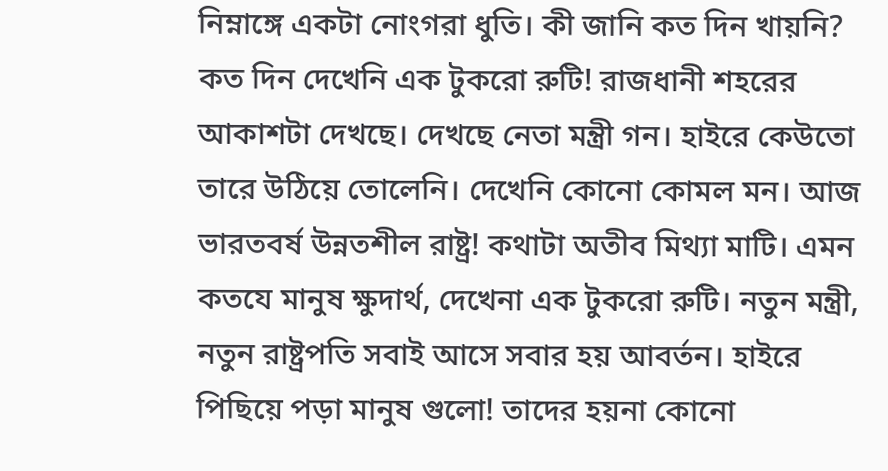নিম্নাঙ্গে একটা নোংগরা ধুতি। কী জানি কত দিন খায়নি? কত দিন দেখেনি এক টুকরো রুটি! রাজধানী শহরের আকাশটা দেখছে। দেখছে নেতা মন্ত্রী গন। হাইরে কেউতো তারে উঠিয়ে তোলেনি। দেখেনি কোনো কোমল মন। আজ ভারতবর্ষ উন্নতশীল রাষ্ট্র! কথাটা অতীব মিথ্যা মাটি। এমন কতযে মানুষ ক্ষুদার্থ, দেখেনা এক টুকরো রুটি। নতুন মন্ত্রী, নতুন রাষ্ট্রপতি সবাই আসে সবার হয় আবর্তন। হাইরে পিছিয়ে পড়া মানুষ গুলো! তাদের হয়না কোনো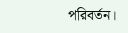পরিবর্তন।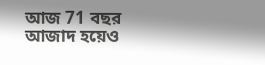আজ 71 বছর আজাদ হয়েও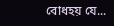বোধহয় যে...